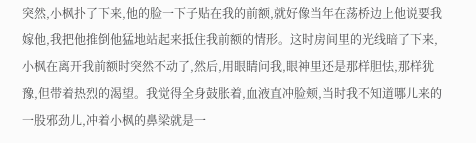突然,小枫扑了下来,他的脸一下子贴在我的前额,就好像当年在荡桥边上他说要我嫁他,我把他推倒他猛地站起来抵住我前额的情形。这时房间里的光线暗了下来,小枫在离开我前额时突然不动了,然后,用眼睛问我,眼神里还是那样胆怯,那样犹豫,但带着热烈的渴望。我觉得全身鼓胀着,血液直冲脸颊,当时我不知道哪儿来的一股邪劲儿,冲着小枫的鼻梁就是一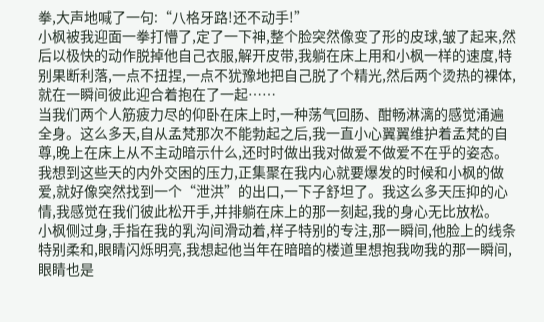拳,大声地喊了一句:“八格牙路!还不动手!”
小枫被我迎面一拳打懵了,定了一下神,整个脸突然像变了形的皮球,皱了起来,然后以极快的动作脱掉他自己衣服,解开皮带,我躺在床上用和小枫一样的速度,特别果断利落,一点不扭捏,一点不犹豫地把自己脱了个精光,然后两个烫热的裸体,就在一瞬间彼此迎合着抱在了一起……
当我们两个人筋疲力尽的仰卧在床上时,一种荡气回肠、酣畅淋漓的感觉涌遍全身。这么多天,自从孟梵那次不能勃起之后,我一直小心翼翼维护着孟梵的自尊,晚上在床上从不主动暗示什么,还时时做出我对做爱不做爱不在乎的姿态。我想到这些天的内外交困的压力,正集聚在我内心就要爆发的时候和小枫的做爱,就好像突然找到一个“泄洪”的出口,一下子舒坦了。我这么多天压抑的心情,我感觉在我们彼此松开手,并排躺在床上的那一刻起,我的身心无比放松。
小枫侧过身,手指在我的乳沟间滑动着,样子特别的专注,那一瞬间,他脸上的线条特别柔和,眼睛闪烁明亮,我想起他当年在暗暗的楼道里想抱我吻我的那一瞬间,眼睛也是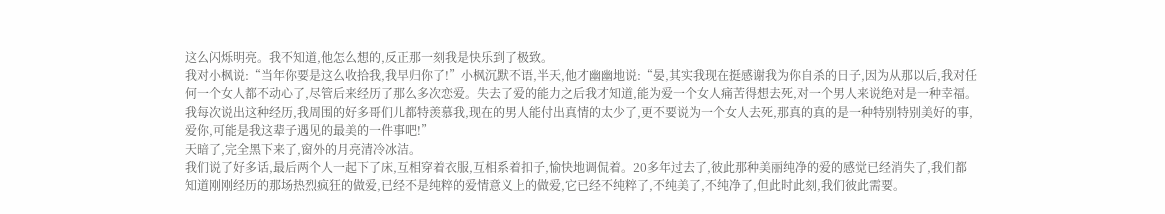这么闪烁明亮。我不知道,他怎么想的,反正那一刻我是快乐到了极致。
我对小枫说:“当年你要是这么收拾我,我早归你了!”小枫沉默不语,半天,他才幽幽地说:“晏,其实我现在挺感谢我为你自杀的日子,因为从那以后,我对任何一个女人都不动心了,尽管后来经历了那么多次恋爱。失去了爱的能力之后我才知道,能为爱一个女人痛苦得想去死,对一个男人来说绝对是一种幸福。我每次说出这种经历,我周围的好多哥们儿都特羡慕我,现在的男人能付出真情的太少了,更不要说为一个女人去死,那真的真的是一种特别特别美好的事,爱你,可能是我这辈子遇见的最美的一件事吧!”
天暗了,完全黑下来了,窗外的月亮清冷冰洁。
我们说了好多话,最后两个人一起下了床,互相穿着衣服,互相系着扣子,愉快地调侃着。20多年过去了,彼此那种美丽纯净的爱的感觉已经消失了,我们都知道刚刚经历的那场热烈疯狂的做爱,已经不是纯粹的爱情意义上的做爱,它已经不纯粹了,不纯美了,不纯净了,但此时此刻,我们彼此需要。